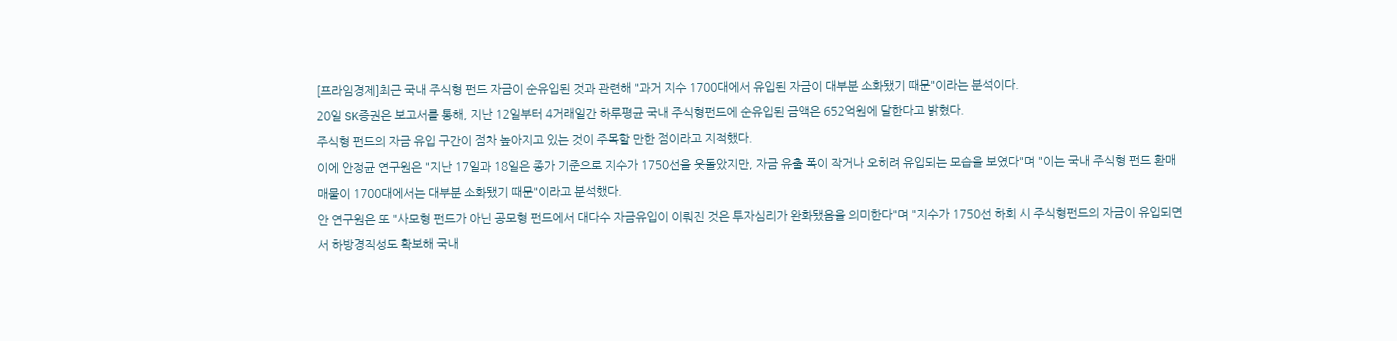[프라임경제]최근 국내 주식형 펀드 자금이 순유입된 것과 관련해 "과거 지수 1700대에서 유입된 자금이 대부분 소화됐기 때문"이라는 분석이다.
20일 SK증권은 보고서를 통해, 지난 12일부터 4거래일간 하루평균 국내 주식형펀드에 순유입된 금액은 652억원에 달한다고 밝혔다.
주식형 펀드의 자금 유입 구간이 점차 높아지고 있는 것이 주목할 만한 점이라고 지적했다.
이에 안정균 연구원은 "지난 17일과 18일은 종가 기준으로 지수가 1750선을 웃돌았지만, 자금 유출 폭이 작거나 오히려 유입되는 모습을 보였다"며 "이는 국내 주식형 펀드 환매 매물이 1700대에서는 대부분 소화됐기 때문"이라고 분석했다.
안 연구원은 또 "사모형 펀드가 아닌 공모형 펀드에서 대다수 자금유입이 이뤄진 것은 투자심리가 완화됐음을 의미한다"며 "지수가 1750선 하회 시 주식형펀드의 자금이 유입되면서 하방경직성도 확보해 국내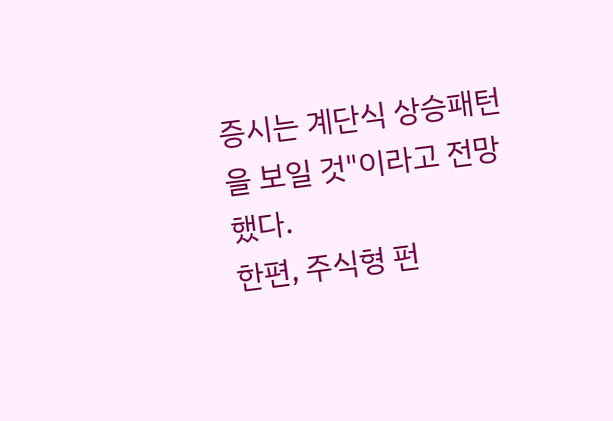증시는 계단식 상승패턴을 보일 것"이라고 전망했다.
한편, 주식형 펀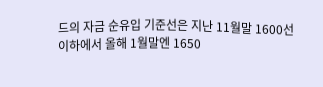드의 자금 순유입 기준선은 지난 11월말 1600선 이하에서 올해 1월말엔 1650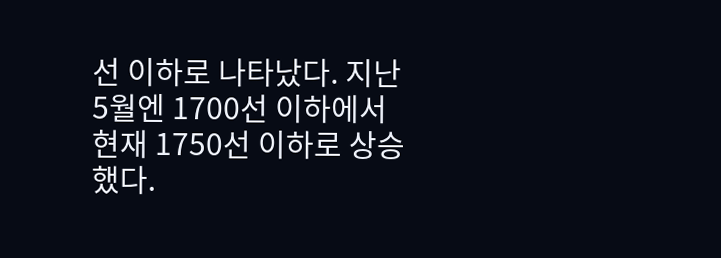선 이하로 나타났다. 지난 5월엔 1700선 이하에서 현재 1750선 이하로 상승했다.